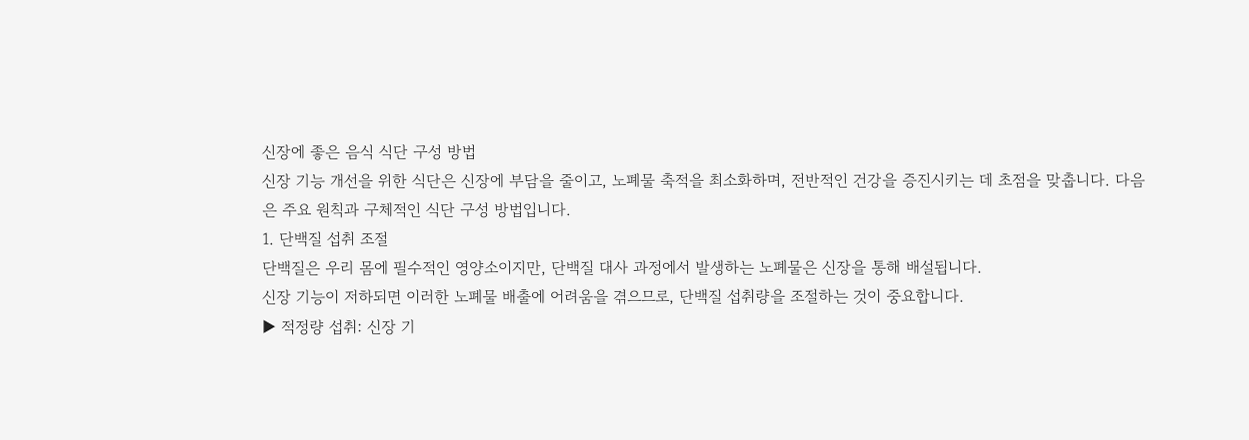신장에 좋은 음식 식단 구성 방법
신장 기능 개선을 위한 식단은 신장에 부담을 줄이고, 노폐물 축적을 최소화하며, 전반적인 건강을 증진시키는 데 초점을 맞춥니다. 다음은 주요 원칙과 구체적인 식단 구성 방법입니다.
1. 단백질 섭취 조절
단백질은 우리 몸에 필수적인 영양소이지만, 단백질 대사 과정에서 발생하는 노폐물은 신장을 통해 배설됩니다.
신장 기능이 저하되면 이러한 노폐물 배출에 어려움을 겪으므로, 단백질 섭취량을 조절하는 것이 중요합니다.
▶ 적정량 섭취: 신장 기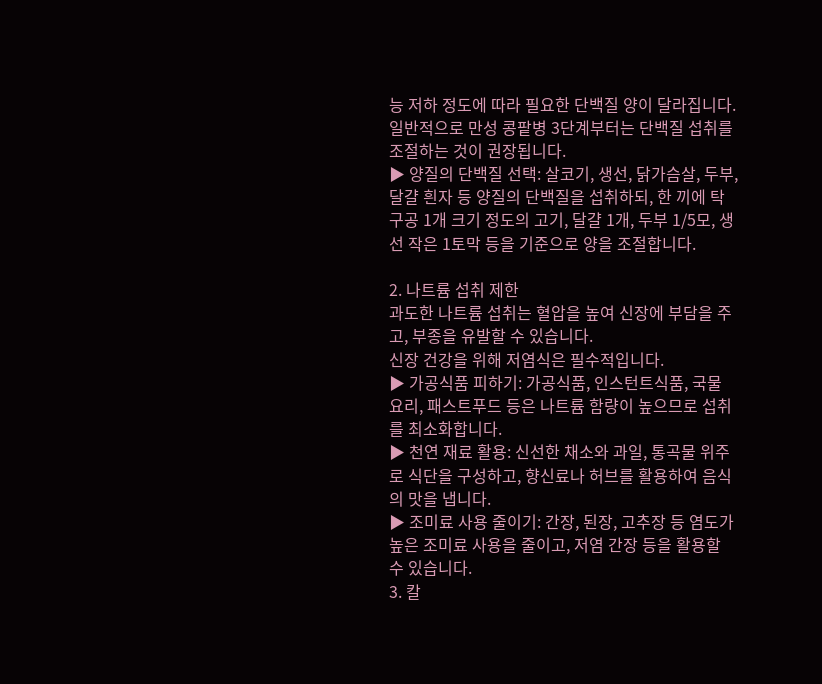능 저하 정도에 따라 필요한 단백질 양이 달라집니다.
일반적으로 만성 콩팥병 3단계부터는 단백질 섭취를 조절하는 것이 권장됩니다.
▶ 양질의 단백질 선택: 살코기, 생선, 닭가슴살, 두부, 달걀 흰자 등 양질의 단백질을 섭취하되, 한 끼에 탁구공 1개 크기 정도의 고기, 달걀 1개, 두부 1/5모, 생선 작은 1토막 등을 기준으로 양을 조절합니다.

2. 나트륨 섭취 제한
과도한 나트륨 섭취는 혈압을 높여 신장에 부담을 주고, 부종을 유발할 수 있습니다.
신장 건강을 위해 저염식은 필수적입니다.
▶ 가공식품 피하기: 가공식품, 인스턴트식품, 국물 요리, 패스트푸드 등은 나트륨 함량이 높으므로 섭취를 최소화합니다.
▶ 천연 재료 활용: 신선한 채소와 과일, 통곡물 위주로 식단을 구성하고, 향신료나 허브를 활용하여 음식의 맛을 냅니다.
▶ 조미료 사용 줄이기: 간장, 된장, 고추장 등 염도가 높은 조미료 사용을 줄이고, 저염 간장 등을 활용할 수 있습니다.
3. 칼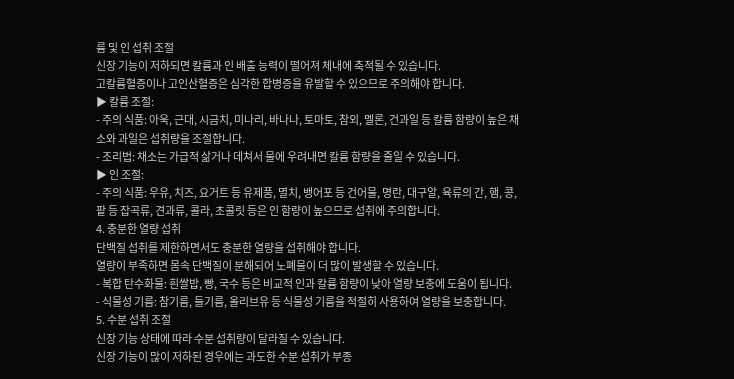륨 및 인 섭취 조절
신장 기능이 저하되면 칼륨과 인 배출 능력이 떨어져 체내에 축적될 수 있습니다.
고칼륨혈증이나 고인산혈증은 심각한 합병증을 유발할 수 있으므로 주의해야 합니다.
▶ 칼륨 조절:
- 주의 식품: 아욱, 근대, 시금치, 미나리, 바나나, 토마토, 참외, 멜론, 건과일 등 칼륨 함량이 높은 채소와 과일은 섭취량을 조절합니다.
- 조리법: 채소는 가급적 삶거나 데쳐서 물에 우려내면 칼륨 함량을 줄일 수 있습니다.
▶ 인 조절:
- 주의 식품: 우유, 치즈, 요거트 등 유제품, 멸치, 뱅어포 등 건어물, 명란, 대구알, 육류의 간, 햄, 콩, 팥 등 잡곡류, 견과류, 콜라, 초콜릿 등은 인 함량이 높으므로 섭취에 주의합니다.
4. 충분한 열량 섭취
단백질 섭취를 제한하면서도 충분한 열량을 섭취해야 합니다.
열량이 부족하면 몸속 단백질이 분해되어 노폐물이 더 많이 발생할 수 있습니다.
- 복합 탄수화물: 흰쌀밥, 빵, 국수 등은 비교적 인과 칼륨 함량이 낮아 열량 보충에 도움이 됩니다.
- 식물성 기름: 참기름, 들기름, 올리브유 등 식물성 기름을 적절히 사용하여 열량을 보충합니다.
5. 수분 섭취 조절
신장 기능 상태에 따라 수분 섭취량이 달라질 수 있습니다.
신장 기능이 많이 저하된 경우에는 과도한 수분 섭취가 부종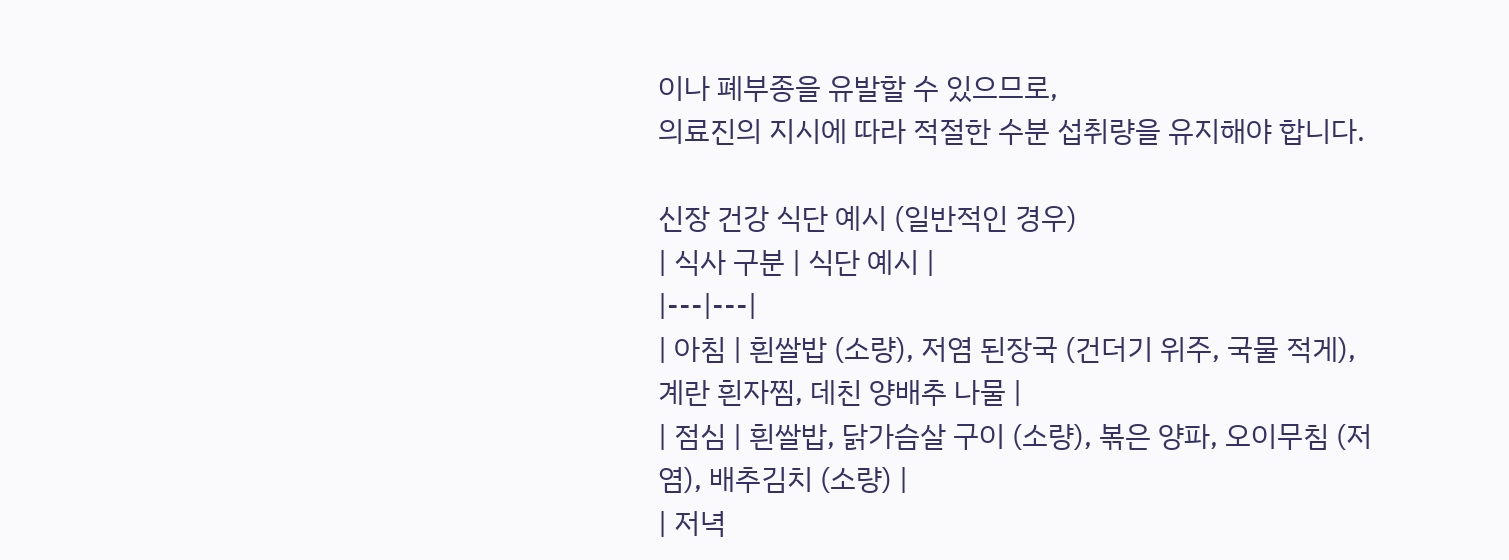이나 폐부종을 유발할 수 있으므로,
의료진의 지시에 따라 적절한 수분 섭취량을 유지해야 합니다.

신장 건강 식단 예시 (일반적인 경우)
| 식사 구분 | 식단 예시 |
|---|---|
| 아침 | 흰쌀밥 (소량), 저염 된장국 (건더기 위주, 국물 적게), 계란 흰자찜, 데친 양배추 나물 |
| 점심 | 흰쌀밥, 닭가슴살 구이 (소량), 볶은 양파, 오이무침 (저염), 배추김치 (소량) |
| 저녁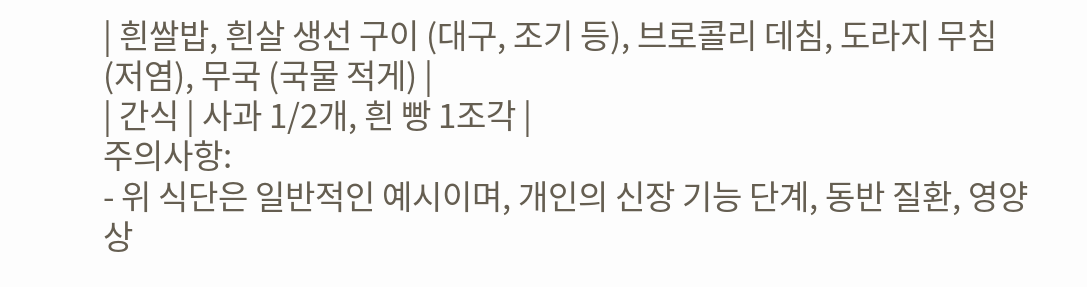| 흰쌀밥, 흰살 생선 구이 (대구, 조기 등), 브로콜리 데침, 도라지 무침 (저염), 무국 (국물 적게) |
| 간식 | 사과 1/2개, 흰 빵 1조각 |
주의사항:
- 위 식단은 일반적인 예시이며, 개인의 신장 기능 단계, 동반 질환, 영양 상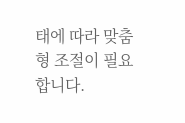태에 따라 맞춤형 조절이 필요합니다.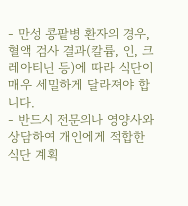- 만성 콩팥병 환자의 경우, 혈액 검사 결과(칼륨, 인, 크레아티닌 등)에 따라 식단이 매우 세밀하게 달라져야 합니다.
- 반드시 전문의나 영양사와 상담하여 개인에게 적합한 식단 계획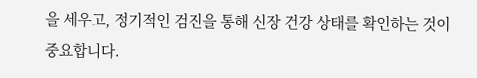을 세우고, 정기적인 검진을 통해 신장 건강 상태를 확인하는 것이 중요합니다.